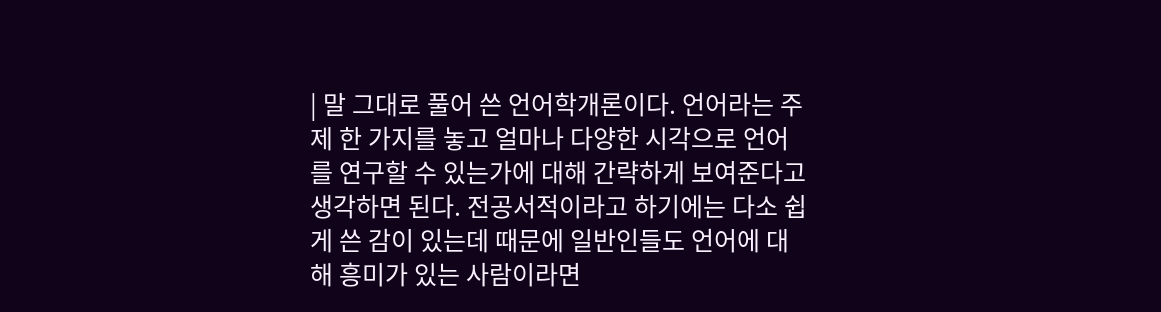| 말 그대로 풀어 쓴 언어학개론이다. 언어라는 주제 한 가지를 놓고 얼마나 다양한 시각으로 언어를 연구할 수 있는가에 대해 간략하게 보여준다고 생각하면 된다. 전공서적이라고 하기에는 다소 쉽게 쓴 감이 있는데 때문에 일반인들도 언어에 대해 흥미가 있는 사람이라면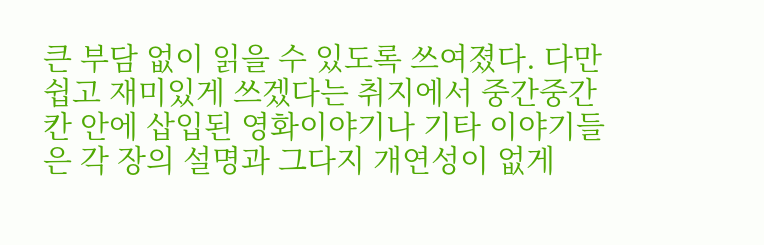큰 부담 없이 읽을 수 있도록 쓰여졌다. 다만 쉽고 재미있게 쓰겠다는 취지에서 중간중간 칸 안에 삽입된 영화이야기나 기타 이야기들은 각 장의 설명과 그다지 개연성이 없게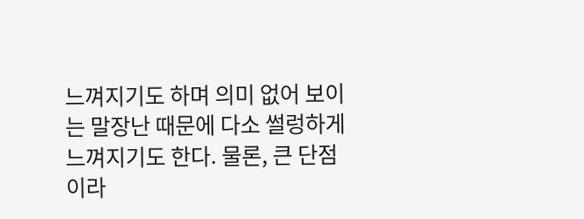느껴지기도 하며 의미 없어 보이는 말장난 때문에 다소 썰렁하게 느껴지기도 한다. 물론, 큰 단점이라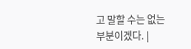고 말할 수는 없는 부분이겠다. |